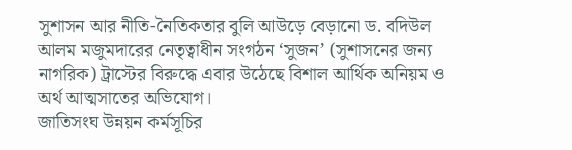সুশাসন আর নীতি-নৈতিকতার বুলি আউড়ে বেড়ানো ড. বদিউল আলম মজুমদারের নেতৃত্বাধীন সংগঠন ‘সুজন’ (সুশাসনের জন্য নাগরিক) ট্রাস্টের বিরুদ্ধে এবার উঠেছে বিশাল আর্থিক অনিয়ম ও অর্থ আত্মসাতের অভিযোগ।
জাতিসংঘ উন্নয়ন কর্মসূচির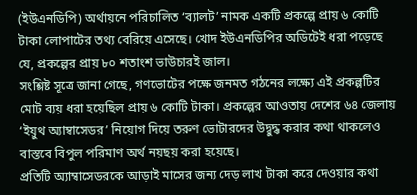(ইউএনডিপি) অর্থায়নে পরিচালিত ‘ব্যালট’ নামক একটি প্রকল্পে প্রায় ৬ কোটি টাকা লোপাটের তথ্য বেরিয়ে এসেছে। খোদ ইউএনডিপির অডিটেই ধরা পড়েছে যে, প্রকল্পের প্রায় ৮০ শতাংশ ভাউচারই জাল।
সংশ্লিষ্ট সূত্রে জানা গেছে, গণভোটের পক্ষে জনমত গঠনের লক্ষ্যে এই প্রকল্পটির মোট ব্যয় ধরা হয়েছিল প্রায় ৬ কোটি টাকা। প্রকল্পের আওতায় দেশের ৬৪ জেলায় ‘ইয়ুথ অ্যাম্বাসেডর’ নিয়োগ দিয়ে তরুণ ভোটারদের উদ্বুদ্ধ করার কথা থাকলেও বাস্তবে বিপুল পরিমাণ অর্থ নয়ছয় করা হয়েছে।
প্রতিটি অ্যাম্বাসেডরকে আড়াই মাসের জন্য দেড় লাখ টাকা করে দেওয়ার কথা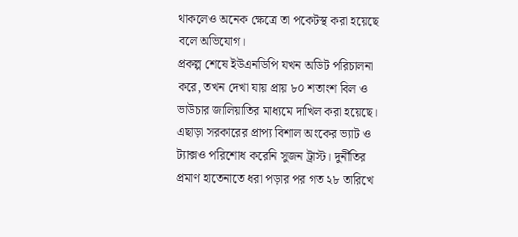থাকলেও অনেক ক্ষেত্রে তা পকেটস্থ করা হয়েছে বলে অভিযোগ।
প্রকল্প শেষে ইউএনডিপি যখন অডিট পরিচালনা করে, তখন দেখা যায় প্রায় ৮০ শতাংশ বিল ও ভাউচার জালিয়াতির মাধ্যমে দাখিল করা হয়েছে। এছাড়া সরকারের প্রাপ্য বিশাল অংকের ভ্যাট ও ট্যাক্সও পরিশোধ করেনি সুজন ট্রাস্ট। দুর্নীতির প্রমাণ হাতেনাতে ধরা পড়ার পর গত ২৮ তারিখে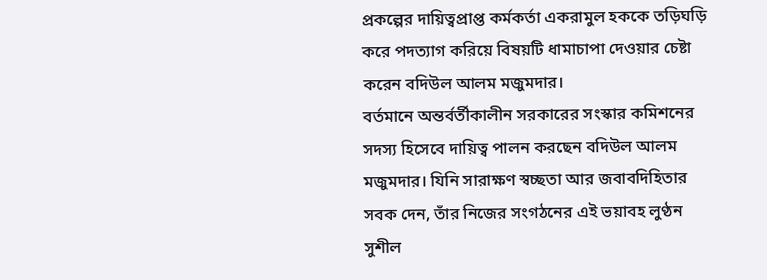প্রকল্পের দায়িত্বপ্রাপ্ত কর্মকর্তা একরামুল হককে তড়িঘড়ি করে পদত্যাগ করিয়ে বিষয়টি ধামাচাপা দেওয়ার চেষ্টা করেন বদিউল আলম মজুমদার।
বর্তমানে অন্তর্বর্তীকালীন সরকারের সংস্কার কমিশনের সদস্য হিসেবে দায়িত্ব পালন করছেন বদিউল আলম মজুমদার। যিনি সারাক্ষণ স্বচ্ছতা আর জবাবদিহিতার সবক দেন, তাঁর নিজের সংগঠনের এই ভয়াবহ লুণ্ঠন সুশীল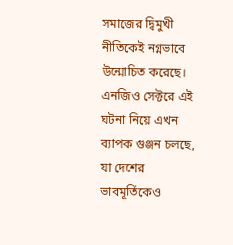সমাজের দ্বিমুখী নীতিকেই নগ্নভাবে উন্মোচিত করেছে।
এনজিও সেক্টরে এই ঘটনা নিয়ে এখন ব্যাপক গুঞ্জন চলছে, যা দেশের ভাবমূর্তিকেও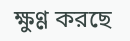ক্ষুণ্ণ করছে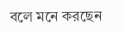বলে মনে করছেন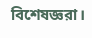বিশেষজ্ঞরা।